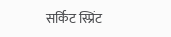सर्किट स्प्रिंट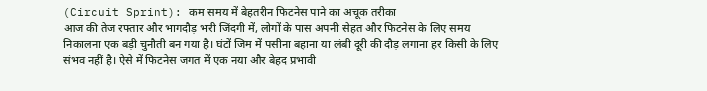(Circuit Sprint): कम समय में बेहतरीन फिटनेस पाने का अचूक तरीका
आज की तेज रफ्तार और भागदौड़ भरी जिंदगी में, लोगों के पास अपनी सेहत और फिटनेस के लिए समय निकालना एक बड़ी चुनौती बन गया है। घंटों जिम में पसीना बहाना या लंबी दूरी की दौड़ लगाना हर किसी के लिए संभव नहीं है। ऐसे में फिटनेस जगत में एक नया और बेहद प्रभावी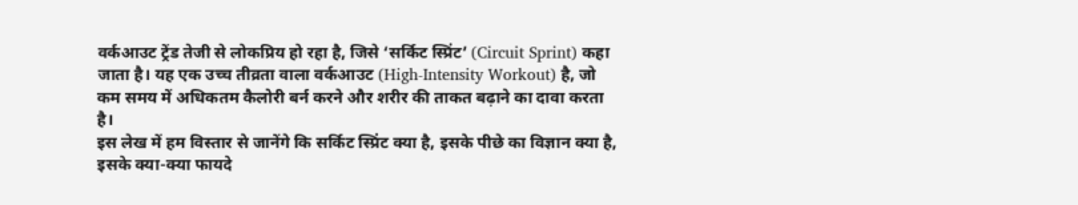वर्कआउट ट्रेंड तेजी से लोकप्रिय हो रहा है, जिसे ‘सर्किट स्प्रिंट’ (Circuit Sprint) कहा जाता है। यह एक उच्च तीव्रता वाला वर्कआउट (High-Intensity Workout) है, जो कम समय में अधिकतम कैलोरी बर्न करने और शरीर की ताकत बढ़ाने का दावा करता है।
इस लेख में हम विस्तार से जानेंगे कि सर्किट स्प्रिंट क्या है, इसके पीछे का विज्ञान क्या है, इसके क्या-क्या फायदे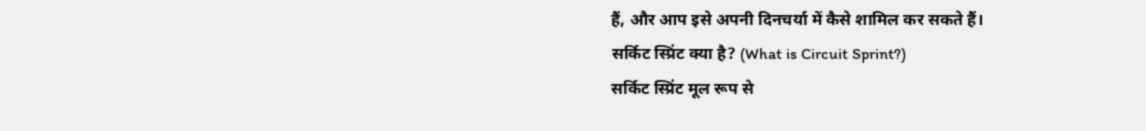हैं, और आप इसे अपनी दिनचर्या में कैसे शामिल कर सकते हैं।
सर्किट स्प्रिंट क्या है? (What is Circuit Sprint?)
सर्किट स्प्रिंट मूल रूप से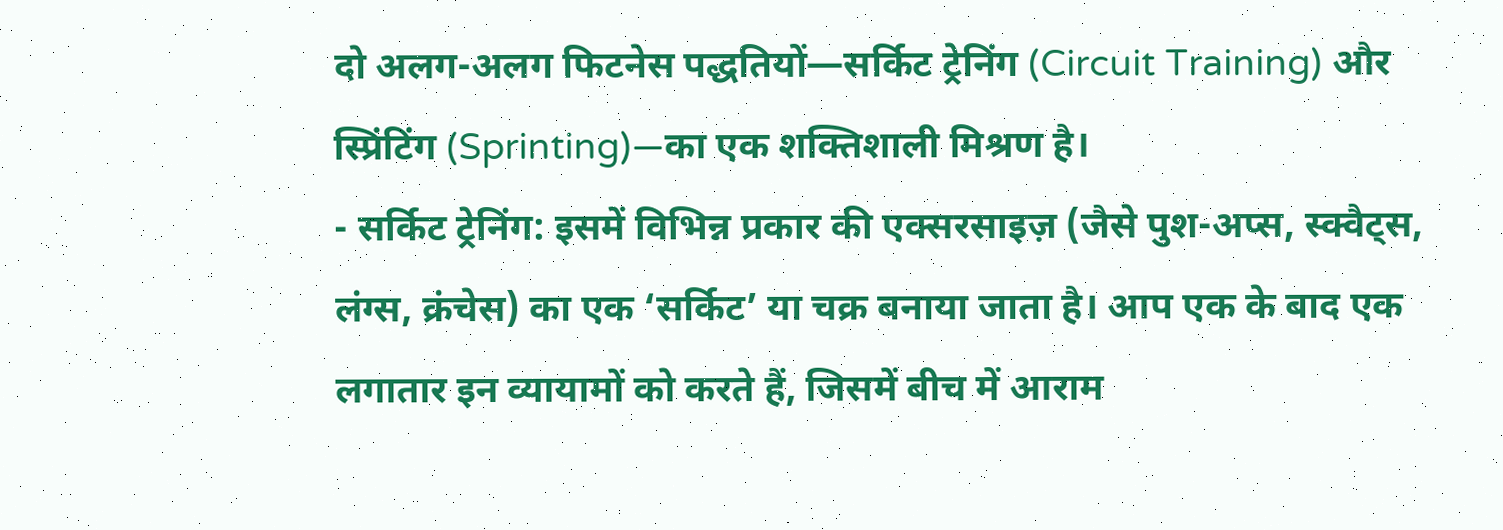दो अलग-अलग फिटनेस पद्धतियों—सर्किट ट्रेनिंग (Circuit Training) और स्प्रिंटिंग (Sprinting)—का एक शक्तिशाली मिश्रण है।
- सर्किट ट्रेनिंग: इसमें विभिन्न प्रकार की एक्सरसाइज़ (जैसे पुश-अप्स, स्क्वैट्स, लंग्स, क्रंचेस) का एक ‘सर्किट’ या चक्र बनाया जाता है। आप एक के बाद एक लगातार इन व्यायामों को करते हैं, जिसमें बीच में आराम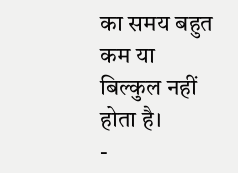का समय बहुत कम या बिल्कुल नहीं होता है।
-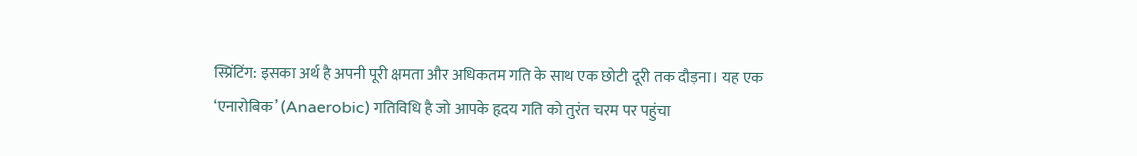स्प्रिंटिंग: इसका अर्थ है अपनी पूरी क्षमता और अधिकतम गति के साथ एक छोटी दूरी तक दौड़ना। यह एक ‘एनारोबिक’ (Anaerobic) गतिविधि है जो आपके हृदय गति को तुरंत चरम पर पहुंचा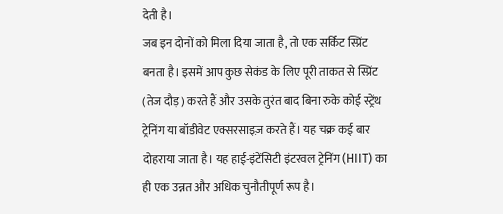देती है।
जब इन दोनों को मिला दिया जाता है, तो एक सर्किट स्प्रिंट बनता है। इसमें आप कुछ सेकंड के लिए पूरी ताकत से स्प्रिंट (तेज दौड़) करते हैं और उसके तुरंत बाद बिना रुके कोई स्ट्रेंथ ट्रेनिंग या बॉडीवेट एक्सरसाइज़ करते हैं। यह चक्र कई बार दोहराया जाता है। यह हाई-इंटेंसिटी इंटरवल ट्रेनिंग (HIIT) का ही एक उन्नत और अधिक चुनौतीपूर्ण रूप है।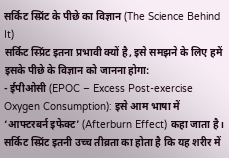सर्किट स्प्रिंट के पीछे का विज्ञान (The Science Behind It)
सर्किट स्प्रिंट इतना प्रभावी क्यों है, इसे समझने के लिए हमें इसके पीछे के विज्ञान को जानना होगा:
- ईपीओसी (EPOC – Excess Post-exercise Oxygen Consumption): इसे आम भाषा में ‘आफ्टरबर्न इफेक्ट’ (Afterburn Effect) कहा जाता है। सर्किट स्प्रिंट इतनी उच्च तीव्रता का होता है कि यह शरीर में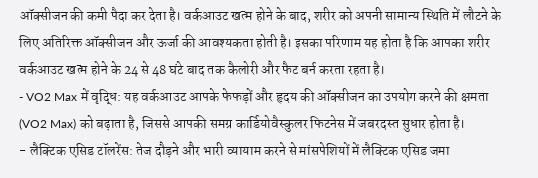ऑक्सीजन की कमी पैदा कर देता है। वर्कआउट खत्म होने के बाद, शरीर को अपनी सामान्य स्थिति में लौटने के लिए अतिरिक्त ऑक्सीजन और ऊर्जा की आवश्यकता होती है। इसका परिणाम यह होता है कि आपका शरीर वर्कआउट खत्म होने के 24 से 48 घंटे बाद तक कैलोरी और फैट बर्न करता रहता है।
- VO2 Max में वृद्धि: यह वर्कआउट आपके फेफड़ों और हृदय की ऑक्सीजन का उपयोग करने की क्षमता (VO2 Max) को बढ़ाता है, जिससे आपकी समग्र कार्डियोवैस्कुलर फिटनेस में जबरदस्त सुधार होता है।
- लैक्टिक एसिड टॉलरेंस: तेज दौड़ने और भारी व्यायाम करने से मांसपेशियों में लैक्टिक एसिड जमा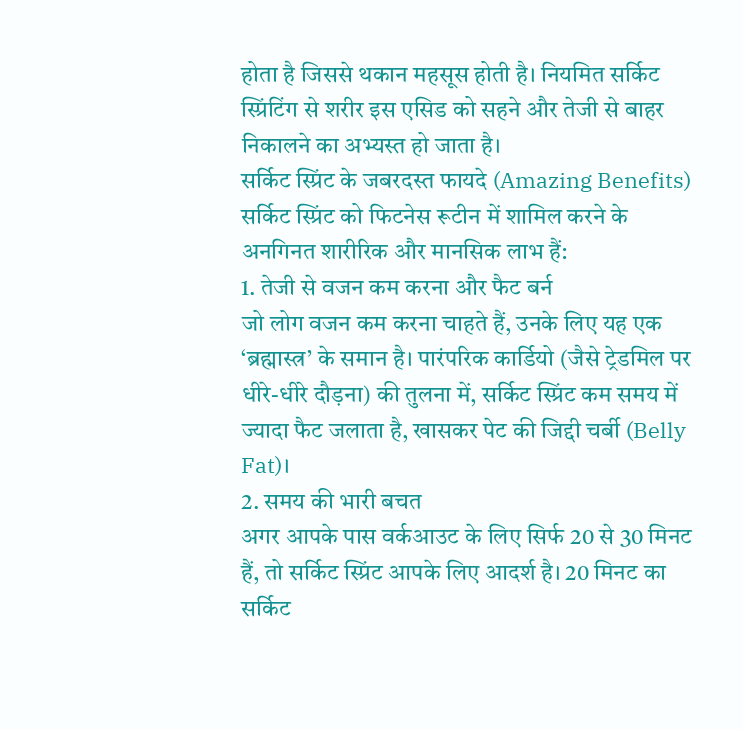होता है जिससे थकान महसूस होती है। नियमित सर्किट स्प्रिंटिंग से शरीर इस एसिड को सहने और तेजी से बाहर निकालने का अभ्यस्त हो जाता है।
सर्किट स्प्रिंट के जबरदस्त फायदे (Amazing Benefits)
सर्किट स्प्रिंट को फिटनेस रूटीन में शामिल करने के अनगिनत शारीरिक और मानसिक लाभ हैं:
1. तेजी से वजन कम करना और फैट बर्न
जो लोग वजन कम करना चाहते हैं, उनके लिए यह एक ‘ब्रह्मास्त्र’ के समान है। पारंपरिक कार्डियो (जैसे ट्रेडमिल पर धीरे-धीरे दौड़ना) की तुलना में, सर्किट स्प्रिंट कम समय में ज्यादा फैट जलाता है, खासकर पेट की जिद्दी चर्बी (Belly Fat)।
2. समय की भारी बचत
अगर आपके पास वर्कआउट के लिए सिर्फ 20 से 30 मिनट हैं, तो सर्किट स्प्रिंट आपके लिए आदर्श है। 20 मिनट का सर्किट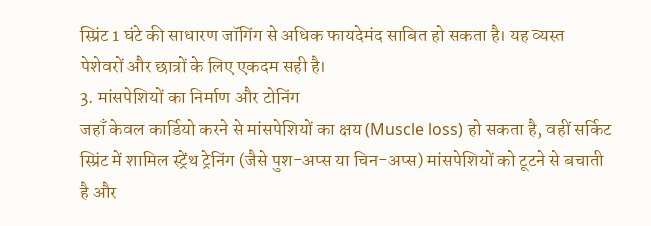स्प्रिंट 1 घंटे की साधारण जॉगिंग से अधिक फायदेमंद साबित हो सकता है। यह व्यस्त पेशेवरों और छात्रों के लिए एकदम सही है।
3. मांसपेशियों का निर्माण और टोनिंग
जहाँ केवल कार्डियो करने से मांसपेशियों का क्षय (Muscle loss) हो सकता है, वहीं सर्किट स्प्रिंट में शामिल स्ट्रेंथ ट्रेनिंग (जैसे पुश-अप्स या चिन-अप्स) मांसपेशियों को टूटने से बचाती है और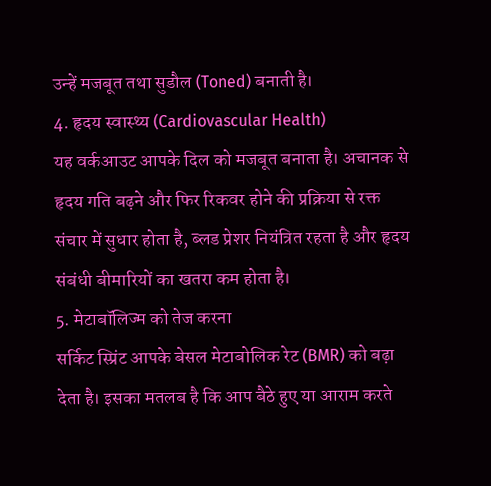उन्हें मजबूत तथा सुडौल (Toned) बनाती है।
4. हृदय स्वास्थ्य (Cardiovascular Health)
यह वर्कआउट आपके दिल को मजबूत बनाता है। अचानक से हृदय गति बढ़ने और फिर रिकवर होने की प्रक्रिया से रक्त संचार में सुधार होता है, ब्लड प्रेशर नियंत्रित रहता है और हृदय संबंधी बीमारियों का खतरा कम होता है।
5. मेटाबॉलिज्म को तेज करना
सर्किट स्प्रिंट आपके बेसल मेटाबोलिक रेट (BMR) को बढ़ा देता है। इसका मतलब है कि आप बैठे हुए या आराम करते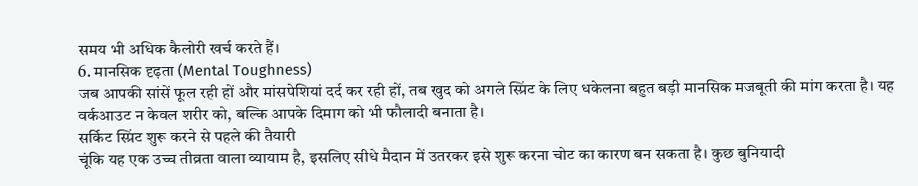समय भी अधिक कैलोरी खर्च करते हैं।
6. मानसिक दृढ़ता (Mental Toughness)
जब आपकी सांसें फूल रही हों और मांसपेशियां दर्द कर रही हों, तब खुद को अगले स्प्रिंट के लिए धकेलना बहुत बड़ी मानसिक मजबूती की मांग करता है। यह वर्कआउट न केवल शरीर को, बल्कि आपके दिमाग को भी फौलादी बनाता है।
सर्किट स्प्रिंट शुरू करने से पहले की तैयारी
चूंकि यह एक उच्च तीव्रता वाला व्यायाम है, इसलिए सीधे मैदान में उतरकर इसे शुरू करना चोट का कारण बन सकता है। कुछ बुनियादी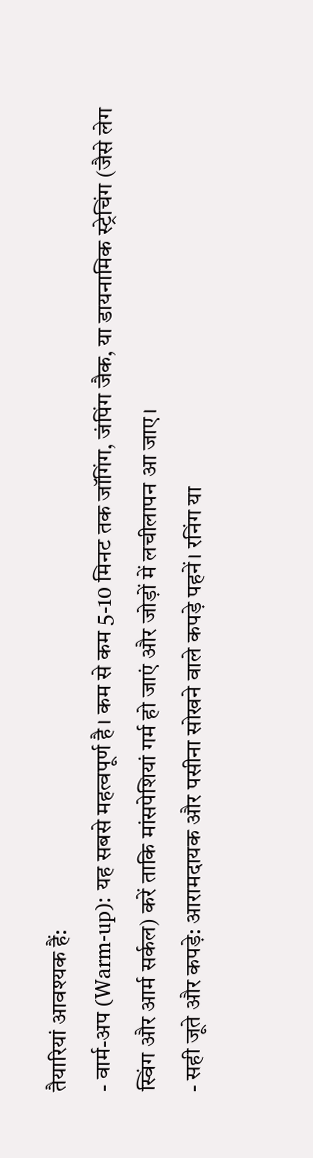तैयारियां आवश्यक हैं:
- वार्म-अप (Warm-up): यह सबसे महत्वपूर्ण है। कम से कम 5-10 मिनट तक जॉगिंग, जंपिंग जैक, या डायनामिक स्ट्रेचिंग (जैसे लेग स्विंग और आर्म सर्कल) करें ताकि मांसपेशियां गर्म हो जाएं और जोड़ों में लचीलापन आ जाए।
- सही जूते और कपड़े: आरामदायक और पसीना सोखने वाले कपड़े पहनें। रनिंग या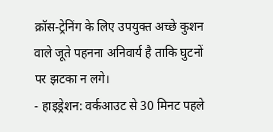क्रॉस-ट्रेनिंग के लिए उपयुक्त अच्छे कुशन वाले जूते पहनना अनिवार्य है ताकि घुटनों पर झटका न लगे।
- हाइड्रेशन: वर्कआउट से 30 मिनट पहले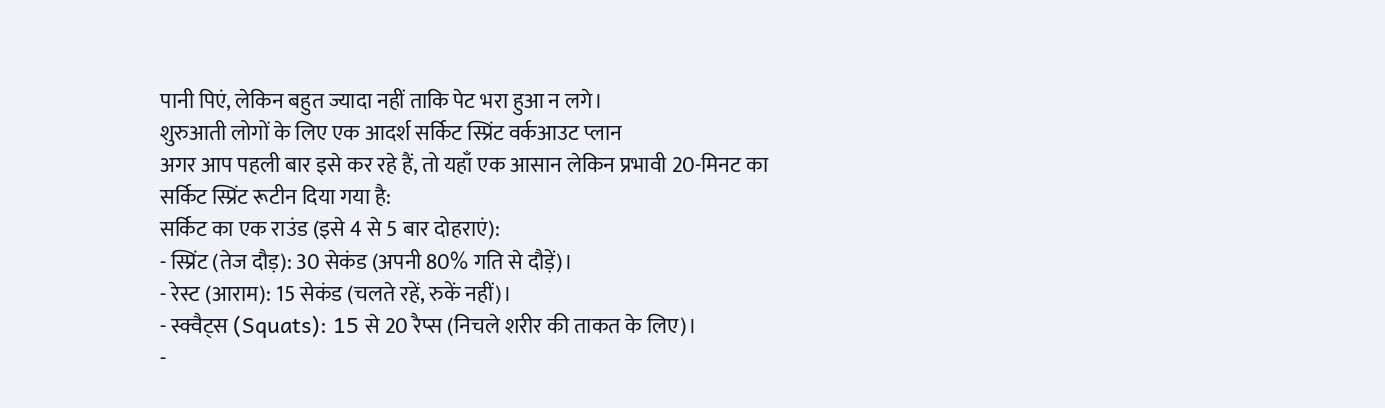पानी पिएं, लेकिन बहुत ज्यादा नहीं ताकि पेट भरा हुआ न लगे।
शुरुआती लोगों के लिए एक आदर्श सर्किट स्प्रिंट वर्कआउट प्लान
अगर आप पहली बार इसे कर रहे हैं, तो यहाँ एक आसान लेकिन प्रभावी 20-मिनट का सर्किट स्प्रिंट रूटीन दिया गया है:
सर्किट का एक राउंड (इसे 4 से 5 बार दोहराएं):
- स्प्रिंट (तेज दौड़): 30 सेकंड (अपनी 80% गति से दौड़ें)।
- रेस्ट (आराम): 15 सेकंड (चलते रहें, रुकें नहीं)।
- स्क्वैट्स (Squats): 15 से 20 रैप्स (निचले शरीर की ताकत के लिए)।
-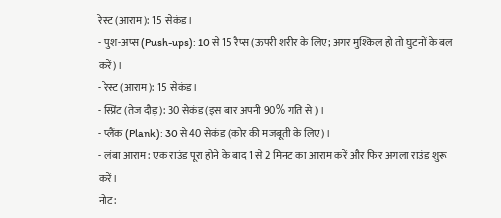रेस्ट (आराम): 15 सेकंड।
- पुश-अप्स (Push-ups): 10 से 15 रैप्स (ऊपरी शरीर के लिए; अगर मुश्किल हो तो घुटनों के बल करें)।
- रेस्ट (आराम): 15 सेकंड।
- स्प्रिंट (तेज दौड़): 30 सेकंड (इस बार अपनी 90% गति से)।
- प्लैंक (Plank): 30 से 40 सेकंड (कोर की मजबूती के लिए)।
- लंबा आराम: एक राउंड पूरा होने के बाद 1 से 2 मिनट का आराम करें और फिर अगला राउंड शुरू करें।
नोट: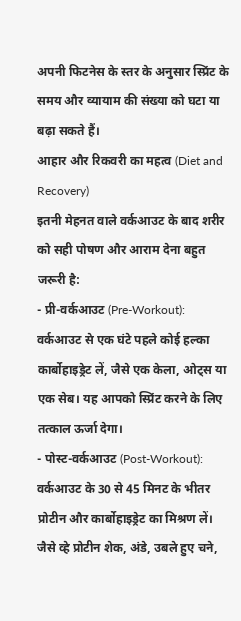अपनी फिटनेस के स्तर के अनुसार स्प्रिंट के समय और व्यायाम की संख्या को घटा या बढ़ा सकते हैं।
आहार और रिकवरी का महत्व (Diet and Recovery)
इतनी मेहनत वाले वर्कआउट के बाद शरीर को सही पोषण और आराम देना बहुत जरूरी है:
- प्री-वर्कआउट (Pre-Workout): वर्कआउट से एक घंटे पहले कोई हल्का कार्बोहाइड्रेट लें, जैसे एक केला, ओट्स या एक सेब। यह आपको स्प्रिंट करने के लिए तत्काल ऊर्जा देगा।
- पोस्ट-वर्कआउट (Post-Workout): वर्कआउट के 30 से 45 मिनट के भीतर प्रोटीन और कार्बोहाइड्रेट का मिश्रण लें। जैसे व्हे प्रोटीन शेक, अंडे, उबले हुए चने,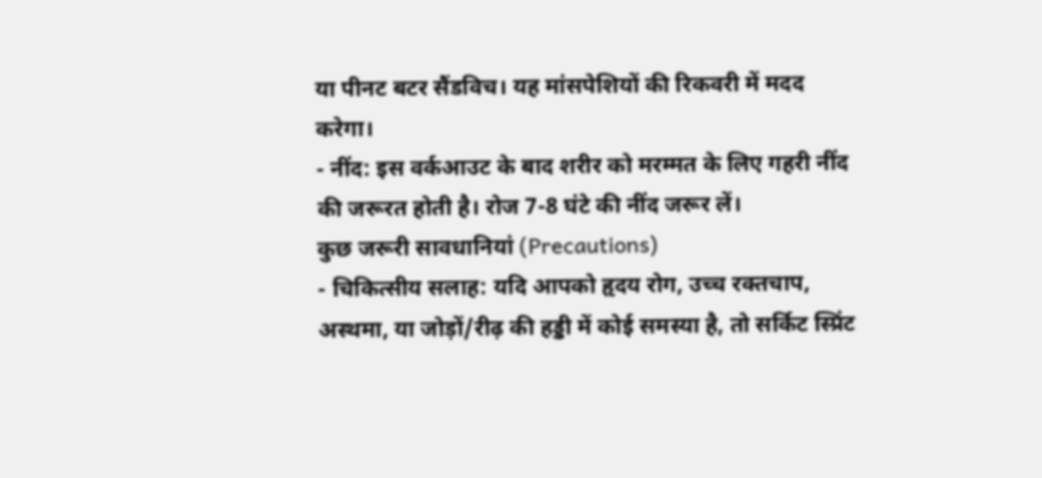या पीनट बटर सैंडविच। यह मांसपेशियों की रिकवरी में मदद करेगा।
- नींद: इस वर्कआउट के बाद शरीर को मरम्मत के लिए गहरी नींद की जरूरत होती है। रोज 7-8 घंटे की नींद जरूर लें।
कुछ जरूरी सावधानियां (Precautions)
- चिकित्सीय सलाह: यदि आपको हृदय रोग, उच्च रक्तचाप, अस्थमा, या जोड़ों/रीढ़ की हड्डी में कोई समस्या है, तो सर्किट स्प्रिंट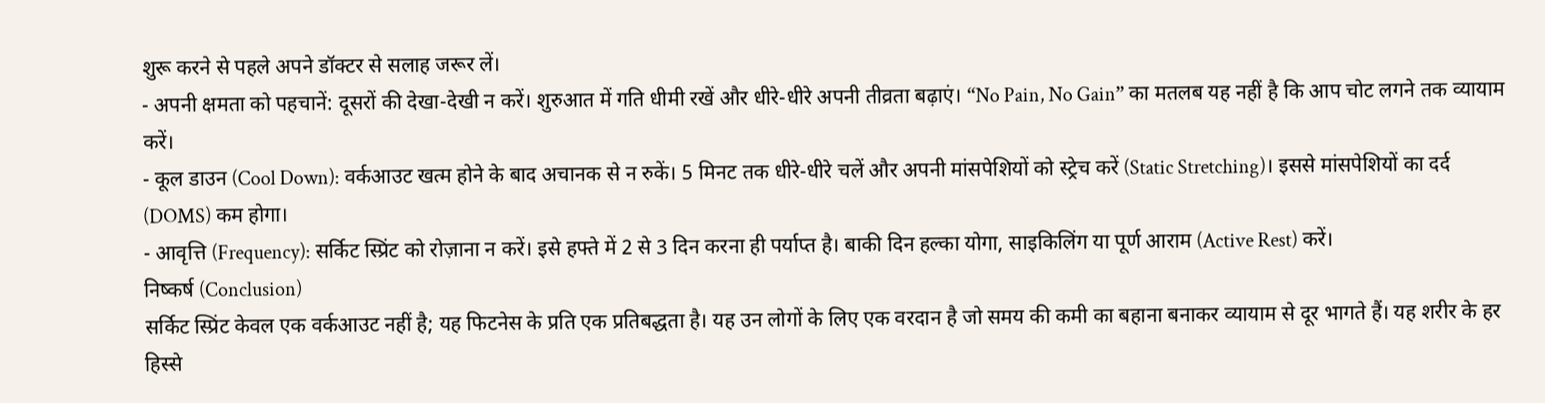शुरू करने से पहले अपने डॉक्टर से सलाह जरूर लें।
- अपनी क्षमता को पहचानें: दूसरों की देखा-देखी न करें। शुरुआत में गति धीमी रखें और धीरे-धीरे अपनी तीव्रता बढ़ाएं। “No Pain, No Gain” का मतलब यह नहीं है कि आप चोट लगने तक व्यायाम करें।
- कूल डाउन (Cool Down): वर्कआउट खत्म होने के बाद अचानक से न रुकें। 5 मिनट तक धीरे-धीरे चलें और अपनी मांसपेशियों को स्ट्रेच करें (Static Stretching)। इससे मांसपेशियों का दर्द (DOMS) कम होगा।
- आवृत्ति (Frequency): सर्किट स्प्रिंट को रोज़ाना न करें। इसे हफ्ते में 2 से 3 दिन करना ही पर्याप्त है। बाकी दिन हल्का योगा, साइकिलिंग या पूर्ण आराम (Active Rest) करें।
निष्कर्ष (Conclusion)
सर्किट स्प्रिंट केवल एक वर्कआउट नहीं है; यह फिटनेस के प्रति एक प्रतिबद्धता है। यह उन लोगों के लिए एक वरदान है जो समय की कमी का बहाना बनाकर व्यायाम से दूर भागते हैं। यह शरीर के हर हिस्से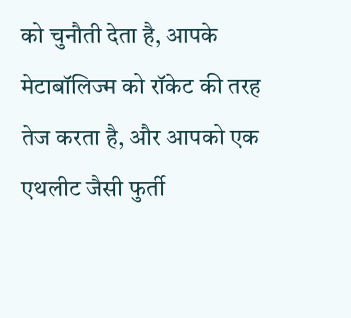को चुनौती देता है, आपके मेटाबॉलिज्म को रॉकेट की तरह तेज करता है, और आपको एक एथलीट जैसी फुर्ती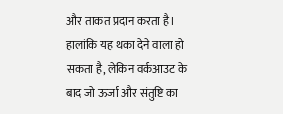और ताकत प्रदान करता है। हालांकि यह थका देने वाला हो सकता है, लेकिन वर्कआउट के बाद जो ऊर्जा और संतुष्टि का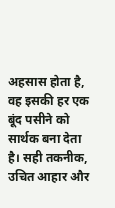अहसास होता है, वह इसकी हर एक बूंद पसीने को सार्थक बना देता है। सही तकनीक, उचित आहार और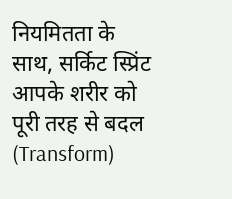नियमितता के साथ, सर्किट स्प्रिंट आपके शरीर को पूरी तरह से बदल (Transform)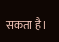सकता है।